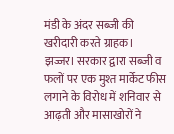मंडी के अंदर सब्जी की खरीदारी करते ग्राहक।
झज्जर। सरकार द्वारा सब्जी व फलों पर एक मुश्त मार्केट फीस लगाने के विरोध में शनिवार से आढ़ती और मासाखोरों ने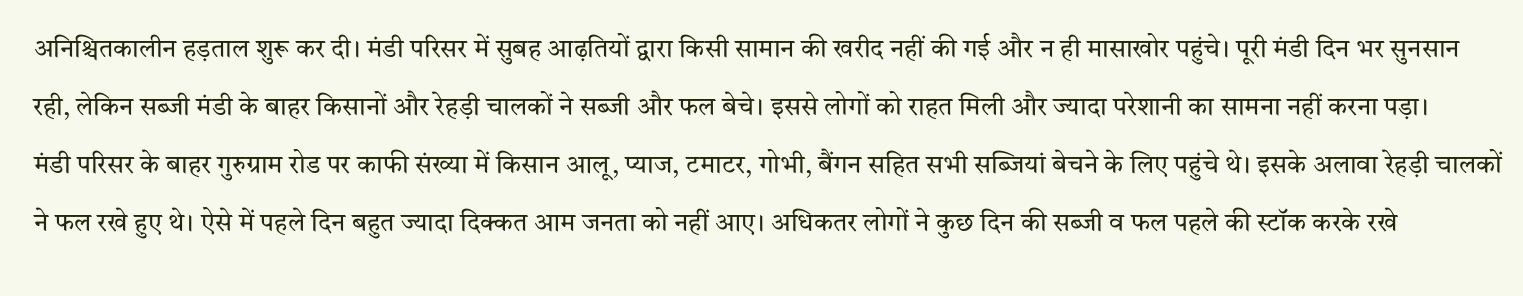अनिश्चितकालीन हड़ताल शुरू कर दी। मंडी परिसर में सुबह आढ़तियों द्वारा किसी सामान की खरीद नहीं की गई और न ही मासाखोर पहुंचे। पूरी मंडी दिन भर सुनसान रही, लेकिन सब्जी मंडी के बाहर किसानों और रेहड़ी चालकों ने सब्जी और फल बेचे। इससे लोगों को राहत मिली और ज्यादा परेशानी का सामना नहीं करना पड़ा।
मंडी परिसर के बाहर गुरुग्राम रोड पर काफी संख्या में किसान आलू, प्याज, टमाटर, गोभी, बैंगन सहित सभी सब्जियां बेचने के लिए पहुंचे थे। इसके अलावा रेहड़ी चालकों ने फल रखे हुए थे। ऐसे में पहले दिन बहुत ज्यादा दिक्कत आम जनता को नहीं आए। अधिकतर लोगों ने कुछ दिन की सब्जी व फल पहले की स्टॉक करके रखे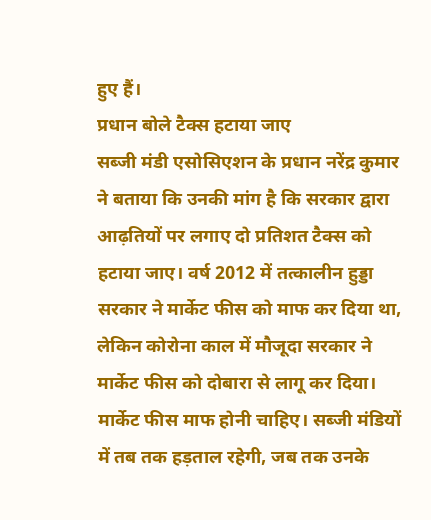हुए हैं।
प्रधान बोले टैक्स हटाया जाए
सब्जी मंडी एसोसिएशन के प्रधान नरेंद्र कुमार ने बताया कि उनकी मांग है कि सरकार द्वारा आढ़तियों पर लगाए दो प्रतिशत टैक्स को हटाया जाए। वर्ष 2012 में तत्कालीन हुड्डा सरकार ने मार्केट फीस को माफ कर दिया था, लेकिन कोरोना काल में मौजूदा सरकार ने मार्केट फीस को दोबारा से लागू कर दिया। मार्केट फीस माफ होनी चाहिए। सब्जी मंडियों में तब तक हड़ताल रहेगी, जब तक उनके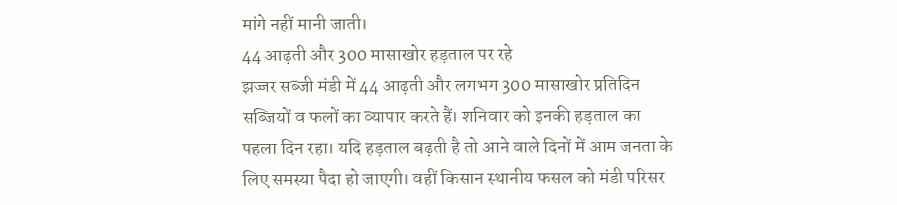मांगे नहीं मानी जाती।
44 आढ़ती और 300 मासाखोर हड़ताल पर रहे
झज्जर सब्जी मंडी में 44 आढ़ती और लगभग 300 मासाखोर प्रतिदिन सब्जियों व फलों का व्यापार करते हैं। शनिवार को इनकी हड़ताल का पहला दिन रहा। यदि हड़ताल बढ़ती है तो आने वाले दिनों में आम जनता के लिए समस्या पैदा हो जाएगी। वहीं किसान स्थानीय फसल को मंडी परिसर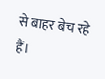से बाहर बेच रहे हैं।